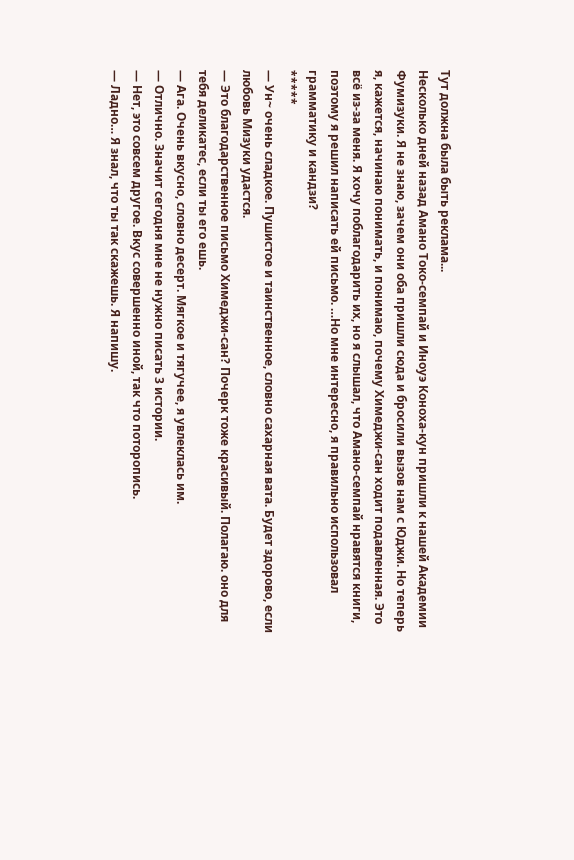Тут должна была быть реклама...
Несколько дней назад Амано Токо-семпай и Иноуэ Коноха-кун пришли к нашей Академии Фумизуки. Я не знаю, зачем они оба пришли сюда и бросили вызов нам с Юджи. Но теперь я, кажется, начинаю понимать, и понимаю, почему Химеджи-сан ходит подавленная. Это всё из-за меня. Я хочу поблагодарить их, но я слышал, что Амано-семпай нравятся книги, поэтому я решил написать ей письмо. …Но мне интересно, я правильно использовал грамматику и кандзи?
*****
— Ун~ очень сладкое. Пушистое и таинственное, словно сахарная вата. Будет здорово, если любовь Мизуки удастся.
— Это благодарственное письмо Химеджи-сан? Почерк тоже красивый. Полагаю. оно для тебя деликатес, если ты его ешь.
— Ага. Очень вкусно, словно десерт. Мягкое и тягучее, я увлеклась им.
— Отлично. Значит сегодня мне не нужно писать 3 истории.
— Нет, это совсем другое. Вкус совершенно иной, так что поторопись.
— Ладно… Я знал, что ты так скажешь. Я напишу.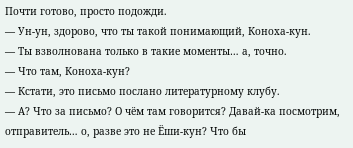Почти готово, просто подожди.
— Ун-ун, здорово, что ты такой понимающий, Коноха-кун.
— Ты взволнована только в такие моменты… а, точно.
— Что там, Коноха-кун?
— Кстати, это письмо послано литературному клубу.
— А? Что за письмо? О чём там говорится? Давай-ка посмотрим, отправитель… о, разве это не Ёши-кун? Что бы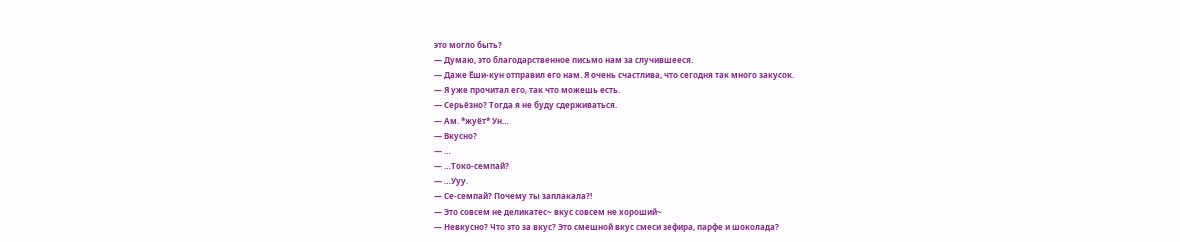это могло быть?
— Думаю, это благодарственное письмо нам за случившееся.
— Даже Ёши-кун отправил его нам. Я очень счастлива, что сегодня так много закусок.
— Я уже прочитал его, так что можешь есть.
— Серьёзно? Тогда я не буду сдерживаться.
— Ам. *жуёт* Ун…
— Вкусно?
— …
— …Токо-семпай?
— …Ууу.
— Се-семпай? Почему ты заплакала?!
— Это совсем не деликатес~ вкус совсем не хороший~
— Невкусно? Что это за вкус? Это смешной вкус смеси зефира, парфе и шоколада?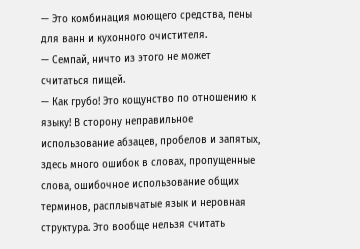— Это комбинация моющего средства, пены для ванн и кухонного очистителя.
— Семпай, ничто из этого не может считаться пищей.
— Как грубо! Это кощунство по отношению к языку! В сторону неправильное использование абзацев, пробелов и запятых, здесь много ошибок в словах, пропущенные слова, ошибочное использование общих терминов, расплывчатые язык и неровная структура. Это вообще нельзя считать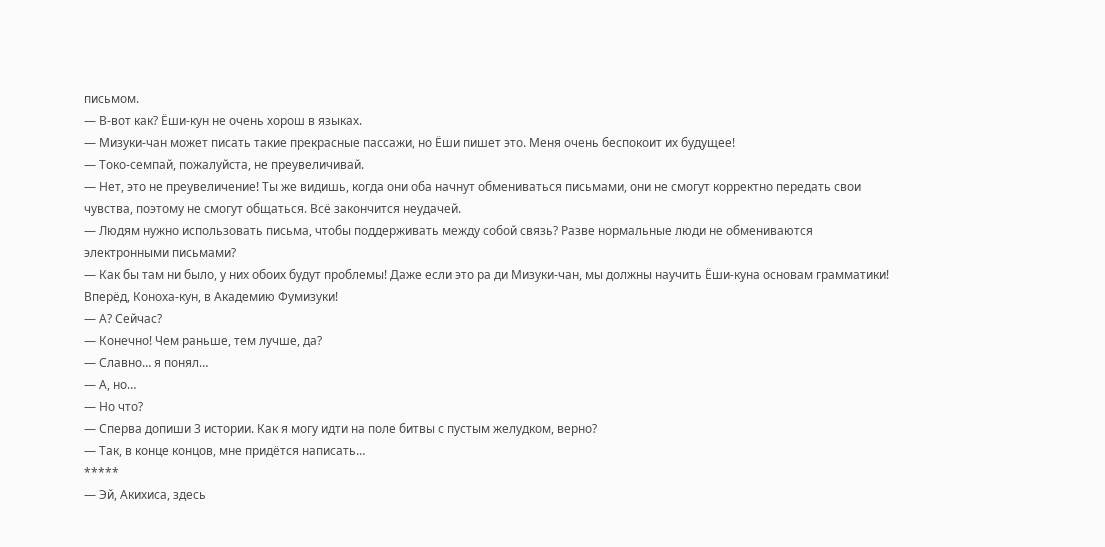письмом.
— В-вот как? Ёши-кун не очень хорош в языках.
— Мизуки-чан может писать такие прекрасные пассажи, но Ёши пишет это. Меня очень беспокоит их будущее!
— Токо-семпай, пожалуйста, не преувеличивай.
— Нет, это не преувеличение! Ты же видишь, когда они оба начнут обмениваться письмами, они не смогут корректно передать свои чувства, поэтому не смогут общаться. Всё закончится неудачей.
— Людям нужно использовать письма, чтобы поддерживать между собой связь? Разве нормальные люди не обмениваются электронными письмами?
— Как бы там ни было, у них обоих будут проблемы! Даже если это ра ди Мизуки-чан, мы должны научить Ёши-куна основам грамматики! Вперёд, Коноха-кун, в Академию Фумизуки!
— А? Сейчас?
— Конечно! Чем раньше, тем лучше, да?
— Славно… я понял…
— А, но…
— Но что?
— Сперва допиши 3 истории. Как я могу идти на поле битвы с пустым желудком, верно?
— Так, в конце концов, мне придётся написать…
*****
— Эй, Акихиса, здесь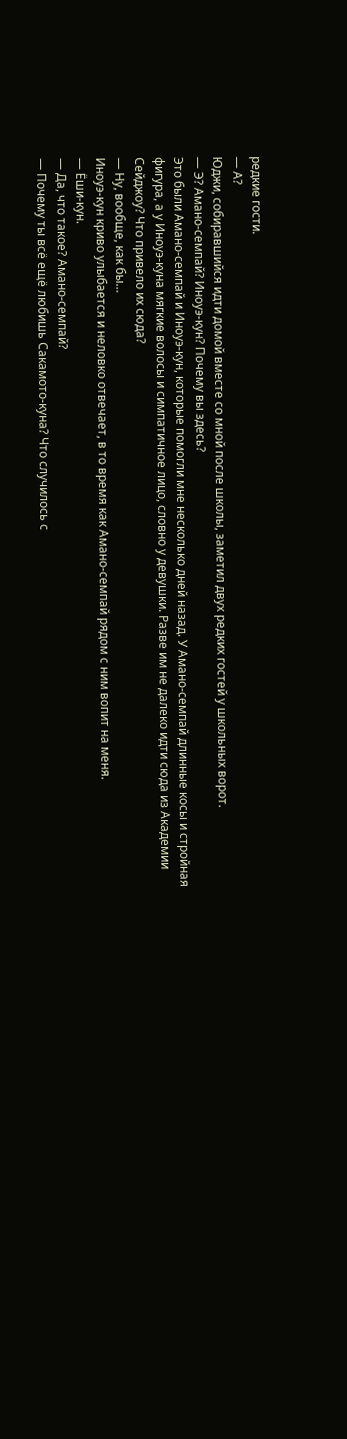редкие гости.
— А?
Юджи, собиравшийся идти домой вместе со мной после школы, заметил двух редких гостей у школьных ворот.
— Э? Амано-семпай? Иноуэ-кун? Почему вы здесь?
Это были Амано-семпай и Иноуэ-кун, которые помогли мне несколько дней назад. У Амано-семпай длинные косы и стройная фигура, а у Иноуэ-куна мягкие волосы и симпатичное лицо, словно у девушки. Разве им не далеко идти сюда из Академии Сейджоу? Что привело их сюда?
— Ну, вообще, как бы…
Иноуэ-кун криво улыбается и неловко отвечает, в то время как Амано-семпай рядом с ним вопит на меня.
— Ёши-кун.
— Да, что такое? Амано-семпай?
— Почему ты всё ещё любишь Сакамото-куна? Что случилось с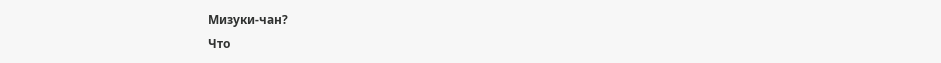Мизуки-чан?
Что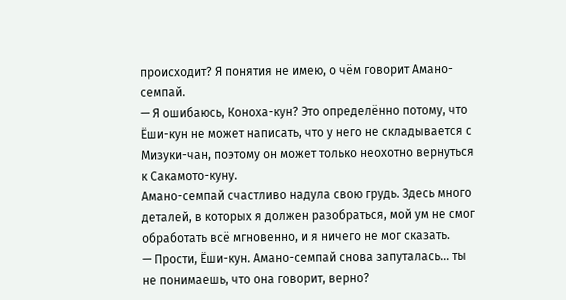происходит? Я понятия не имею, о чём говорит Амано-семпай.
— Я ошибаюсь, Коноха-кун? Это определённо потому, что Ёши-кун не может написать, что у него не складывается с Мизуки-чан, поэтому он может только неохотно вернуться к Сакамото-куну.
Амано-семпай счастливо надула свою грудь. Здесь много деталей, в которых я должен разобраться, мой ум не смог обработать всё мгновенно, и я ничего не мог сказать.
— Прости, Ёши-кун. Амано-семпай снова запуталась… ты не понимаешь, что она говорит, верно?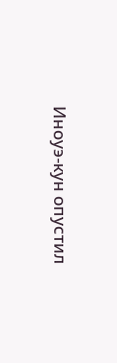Иноуэ-кун опустил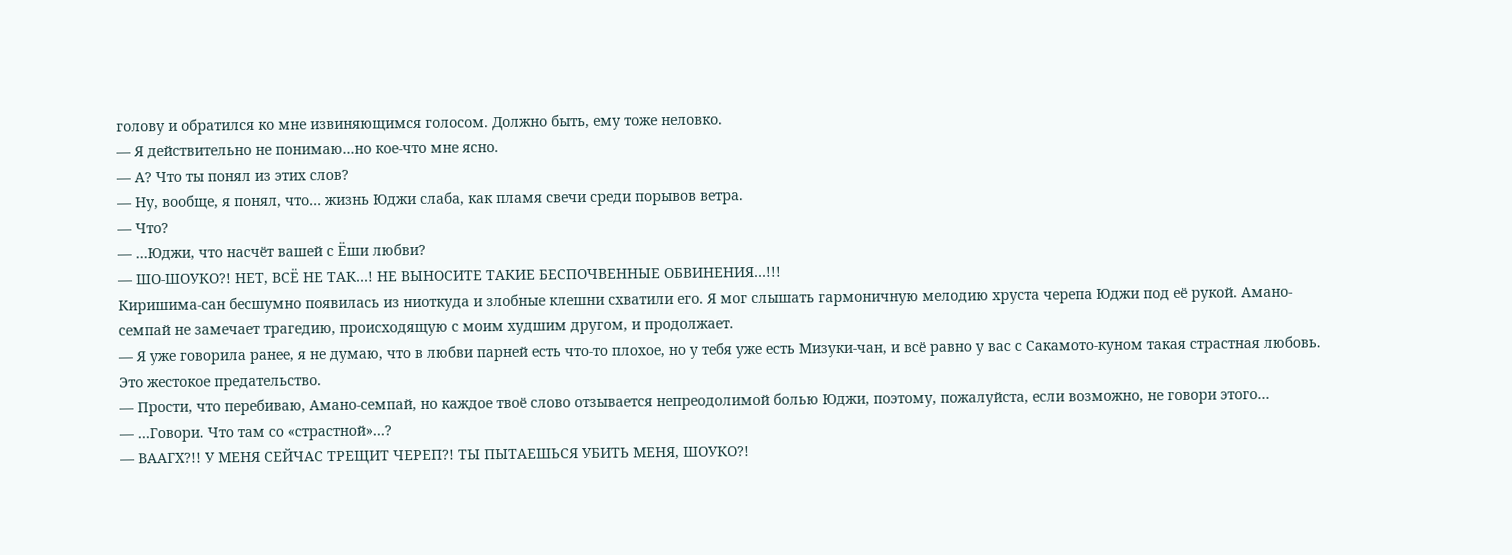голову и обратился ко мне извиняющимся голосом. Должно быть, ему тоже неловко.
— Я действительно не понимаю…но кое-что мне ясно.
— А? Что ты понял из этих слов?
— Ну, вообще, я понял, что… жизнь Юджи слаба, как пламя свечи среди порывов ветра.
— Что?
— …Юджи, что насчёт вашей с Ёши любви?
— ШО-ШОУКО?! НЕТ, ВСЁ НЕ ТАК…! НЕ ВЫНОСИТЕ ТАКИЕ БЕСПОЧВЕННЫЕ ОБВИНЕНИЯ…!!!
Киришима-сан бесшумно появилась из ниоткуда и злобные клешни схватили его. Я мог слышать гармоничную мелодию хруста черепа Юджи под её рукой. Амано-семпай не замечает трагедию, происходящую с моим худшим другом, и продолжает.
— Я уже говорила ранее, я не думаю, что в любви парней есть что-то плохое, но у тебя уже есть Мизуки-чан, и всё равно у вас с Сакамото-куном такая страстная любовь. Это жестокое предательство.
— Прости, что перебиваю, Амано-семпай, но каждое твоё слово отзывается непреодолимой болью Юджи, поэтому, пожалуйста, если возможно, не говори этого…
— …Говори. Что там со «страстной»…?
— ВААГХ?!! У МЕНЯ СЕЙЧАС ТРЕЩИТ ЧЕРЕП?! ТЫ ПЫТАЕШЬСЯ УБИТЬ МЕНЯ, ШОУКО?!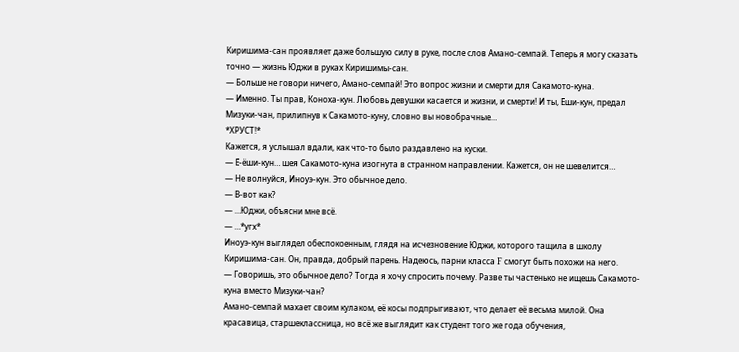Киришима-сан проявляет даже большую силу в руке, после слов Амано-семпай. Теперь я могу сказать точно — жизнь Юджи в руках Киришимы-сан.
— Больше не говори ничего, Амано-семпай! Это вопрос жизни и смерти для Сакамото-куна.
— Именно. Ты прав, Коноха-кун. Любовь девушки касается и жизни, и смерти! И ты, Ёши-кун, предал Мизуки-чан, прилипнув к Сакамото-куну, словно вы новобрачные…
*ХРУСТ!*
Кажется, я услышал вдали, как что-то было раздавлено на куски.
— Ё-ёши-кун… шея Сакамото-куна изогнута в странном направлении. Кажется, он не шевелится…
— Не волнуйся, Иноуэ-кун. Это обычное дело.
— В-вот как?
— …Юджи, объясни мне всё.
— …*угх*
Иноуэ-кун выглядел обеспокоенным, глядя на исчезновение Юджи, которого тащила в школу Киришима-сан. Он, правда, добрый парень. Надеюсь, парни класса F смогут быть похожи на него.
— Говоришь, это обычное дело? Тогда я хочу спросить почему. Разве ты частенько не ищешь Сакамото-куна вместо Мизуки-чан?
Амано-семпай махает своим кулаком, её косы подпрыгивают, что делает её весьма милой. Она красавица, старшеклассница, но всё же выглядит как студент того же года обучения,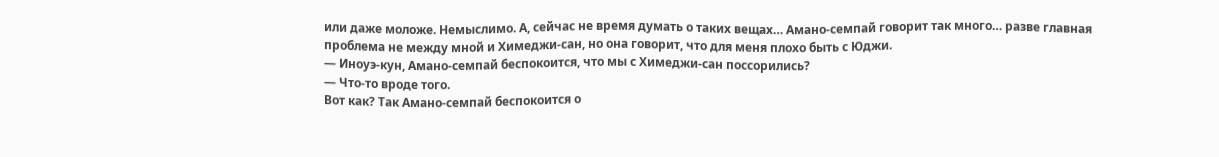или даже моложе. Немыслимо. А, сейчас не время думать о таких вещах… Амано-семпай говорит так много… разве главная проблема не между мной и Химеджи-сан, но она говорит, что для меня плохо быть с Юджи.
— Иноуэ-кун, Амано-семпай беспокоится, что мы с Химеджи-сан поссорились?
— Что-то вроде того.
Вот как? Так Амано-семпай беспокоится о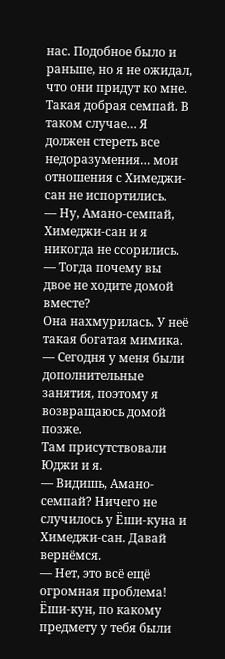нас. Подобное было и раньше, но я не ожидал, что они придут ко мне. Такая добрая семпай. В таком случае… Я должен стереть все недоразумения… мои отношения с Химеджи-сан не испортились.
— Ну, Амано-семпай, Химеджи-сан и я никогда не ссорились.
— Тогда почему вы двое не ходите домой вместе?
Она нахмурилась. У неё такая богатая мимика.
— Сегодня у меня были дополнительные занятия, поэтому я возвращаюсь домой позже.
Там присутствовали Юджи и я.
— Видишь, Амано-семпай? Ничего не случилось у Ёши-куна и Химеджи-сан. Давай вернёмся.
— Нет, это всё ещё огромная проблема! Ёши-кун, по какому предмету у тебя были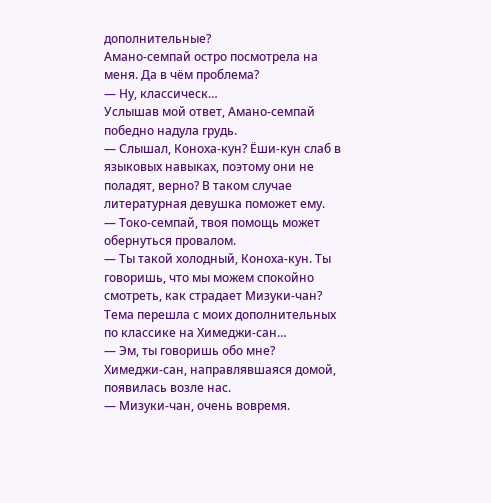дополнительные?
Амано-семпай остро посмотрела на меня. Да в чём проблема?
— Ну, классическ…
Услышав мой ответ, Амано-семпай победно надула грудь.
— Слышал, Коноха-кун? Ёши-кун слаб в языковых навыках, поэтому они не поладят, верно? В таком случае литературная девушка поможет ему.
— Токо-семпай, твоя помощь может обернуться провалом.
— Ты такой холодный, Коноха-кун. Ты говоришь, что мы можем спокойно смотреть, как страдает Мизуки-чан?
Тема перешла с моих дополнительных по классике на Химеджи-сан…
— Эм, ты говоришь обо мне?
Химеджи-сан, направлявшаяся домой, появилась возле нас.
— Мизуки-чан, очень вовремя.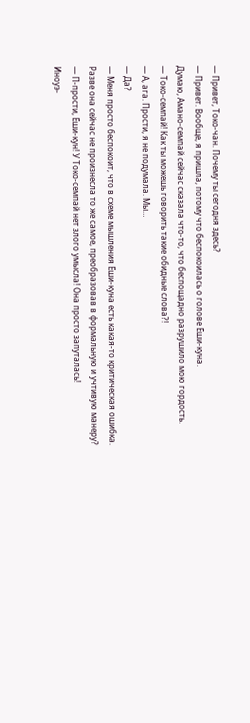— Привет, Токо-чан. Почему ты сегодня здесь?
— Привет. Вообще, я пришла, потому что беспокоилась о голове Ёши-куна.
Думаю, Амано-семпай сейчас сказала что-то, что беспощадно разрушило мою гордость.
— Токо-семпай! Как ты можешь говорить такие обидные слова?!
— А, ага. Прости, я не подумала. Мы…
— Да?
— Меня просто беспокоит, что в схеме мышления Ёши-куна есть какая-то критическая ошибка.
Разве она сейчас не произнесла то же самое, преобразовав в формальную и учтивую манеру?
— П-прости, Ёши-кун! У Токо-семпай нет злого умысла! Она просто запуталась!
Иноуэ-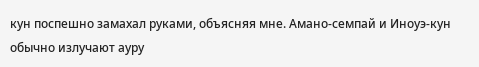кун поспешно замахал руками, объясняя мне. Амано-семпай и Иноуэ-кун обычно излучают ауру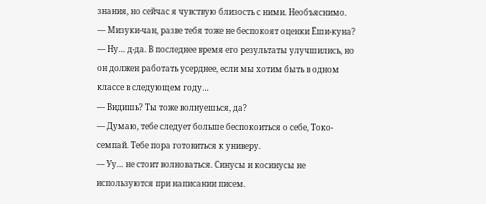знания, но сейчас я чувствую близость с ними. Необъяснимо.
— Мизуки-чан, разве тебя тоже не беспокоят оценки Ёши-куна?
— Ну… д-да. В последнее время его результаты улучшились, но он должен работать усерднее, если мы хотим быть в одном классе в следующем году…
— Видишь? Ты тоже волнуешься, да?
— Думаю, тебе следует больше беспокоиться о себе, Токо-семпай. Тебе пора готовиться к универу.
— Уу… не стоит волноваться. Синусы и косинусы не используются при написании писем.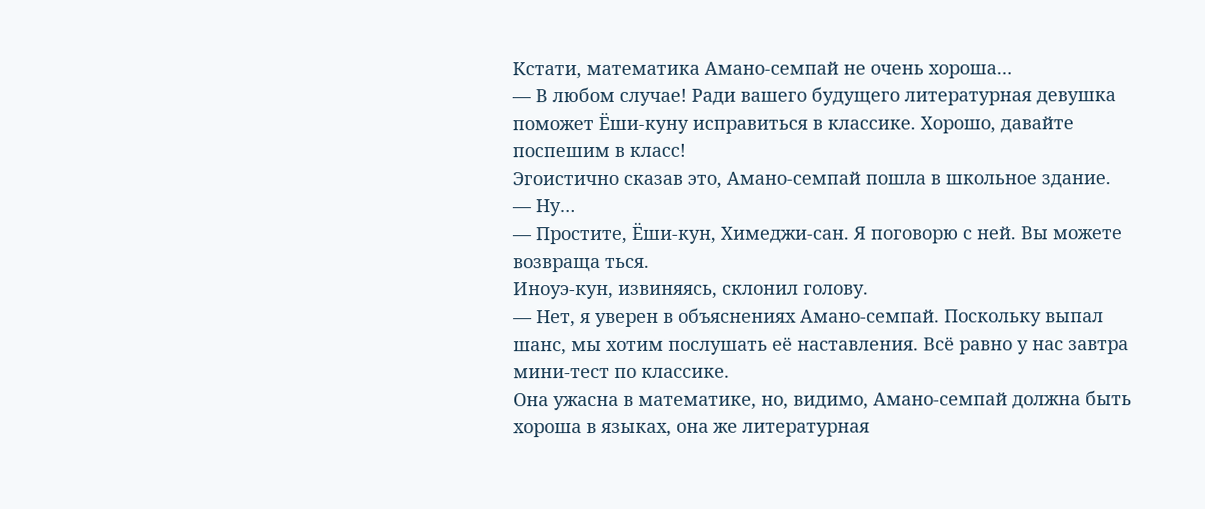Кстати, математика Амано-семпай не очень хороша…
— В любом случае! Ради вашего будущего литературная девушка поможет Ёши-куну исправиться в классике. Хорошо, давайте поспешим в класс!
Эгоистично сказав это, Амано-семпай пошла в школьное здание.
— Ну…
— Простите, Ёши-кун, Химеджи-сан. Я поговорю с ней. Вы можете возвраща ться.
Иноуэ-кун, извиняясь, склонил голову.
— Нет, я уверен в объяснениях Амано-семпай. Поскольку выпал шанс, мы хотим послушать её наставления. Всё равно у нас завтра мини-тест по классике.
Она ужасна в математике, но, видимо, Амано-семпай должна быть хороша в языках, она же литературная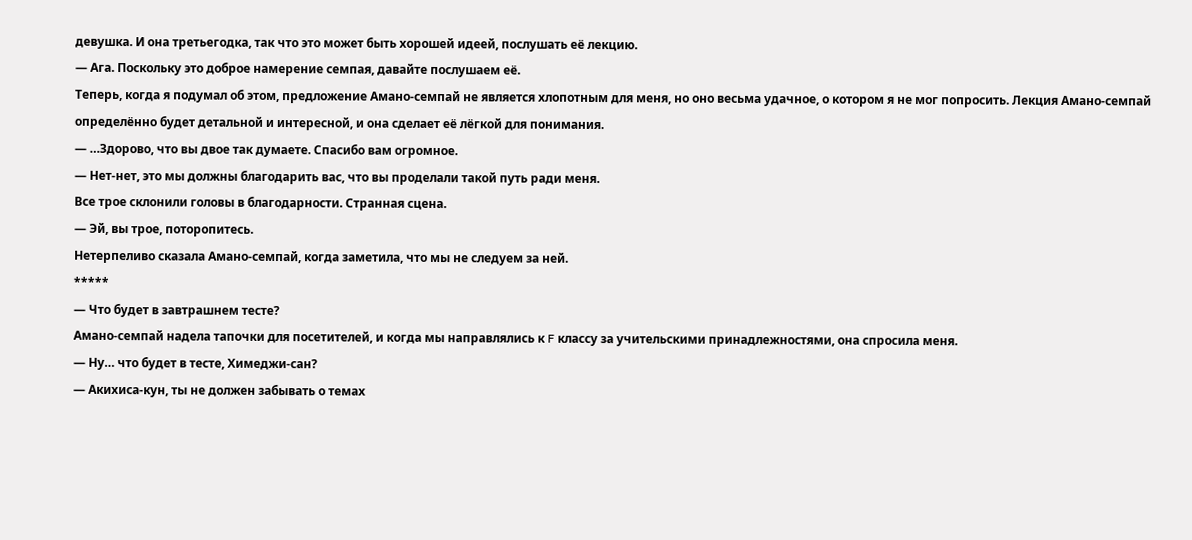девушка. И она третьегодка, так что это может быть хорошей идеей, послушать её лекцию.
— Ага. Поскольку это доброе намерение семпая, давайте послушаем её.
Теперь, когда я подумал об этом, предложение Амано-семпай не является хлопотным для меня, но оно весьма удачное, о котором я не мог попросить. Лекция Амано-семпай определённо будет детальной и интересной, и она сделает её лёгкой для понимания.
— …Здорово, что вы двое так думаете. Спасибо вам огромное.
— Нет-нет, это мы должны благодарить вас, что вы проделали такой путь ради меня.
Все трое склонили головы в благодарности. Странная сцена.
— Эй, вы трое, поторопитесь.
Нетерпеливо сказала Амано-семпай, когда заметила, что мы не следуем за ней.
*****
— Что будет в завтрашнем тесте?
Амано-семпай надела тапочки для посетителей, и когда мы направлялись к F классу за учительскими принадлежностями, она спросила меня.
— Ну… что будет в тесте, Химеджи-сан?
— Акихиса-кун, ты не должен забывать о темах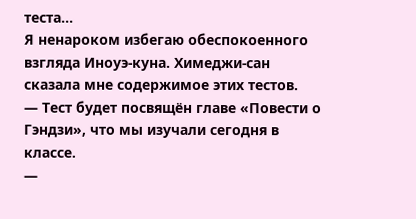теста…
Я ненароком избегаю обеспокоенного взгляда Иноуэ-куна. Химеджи-сан сказала мне содержимое этих тестов.
— Тест будет посвящён главе «Повести о Гэндзи», что мы изучали сегодня в классе.
—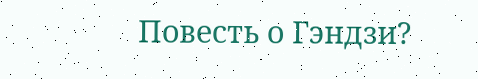Повесть о Гэндзи?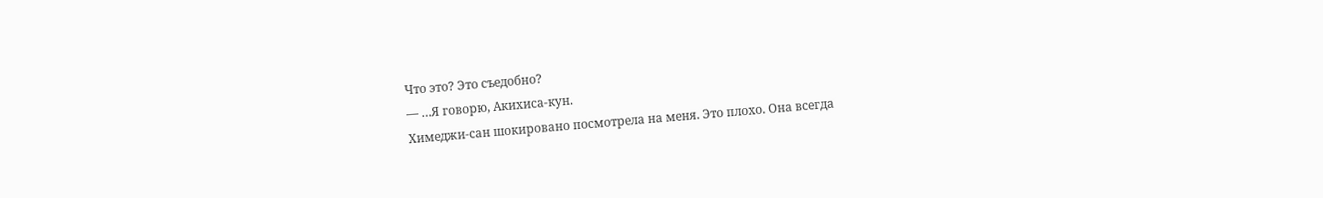Что это? Это съедобно?
— …Я говорю, Акихиса-кун.
Химеджи-сан шокировано посмотрела на меня. Это плохо. Она всегда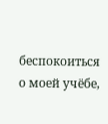беспокоиться о моей учёбе,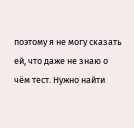поэтому я не могу сказать ей, что даже не знаю о чём тест. Нужно найти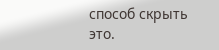способ скрыть это.